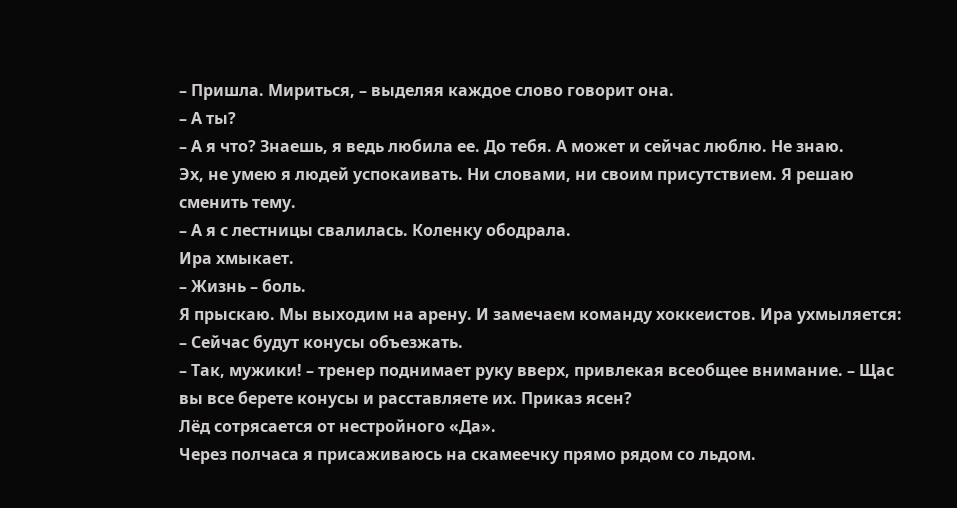– Пришла. Мириться, – выделяя каждое слово говорит она.
– А ты?
– А я что? Знаешь, я ведь любила ее. До тебя. А может и сейчас люблю. Не знаю.
Эх, не умею я людей успокаивать. Ни словами, ни своим присутствием. Я решаю сменить тему.
– А я с лестницы свалилась. Коленку ободрала.
Ира хмыкает.
– Жизнь – боль.
Я прыскаю. Мы выходим на арену. И замечаем команду хоккеистов. Ира ухмыляется:
– Сейчас будут конусы объезжать.
– Так, мужики! – тренер поднимает руку вверх, привлекая всеобщее внимание. – Щас вы все берете конусы и расставляете их. Приказ ясен?
Лёд сотрясается от нестройного «Да».
Через полчаса я присаживаюсь на скамеечку прямо рядом со льдом.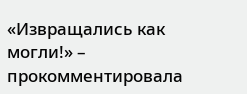«Извращались как могли!» – прокомментировала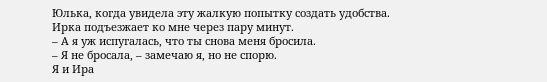Юлька, когда увидела эту жалкую попытку создать удобства.
Ирка подъезжает ко мне через пару минут.
– А я уж испугалась, что ты снова меня бросила.
– Я не бросала, – замечаю я, но не спорю.
Я и Ира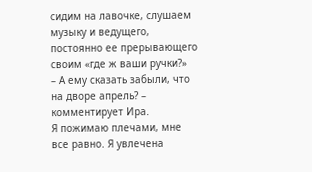сидим на лавочке, слушаем музыку и ведущего, постоянно ее прерывающего своим «где ж ваши ручки?»
– А ему сказать забыли, что на дворе апрель? – комментирует Ира.
Я пожимаю плечами, мне все равно. Я увлечена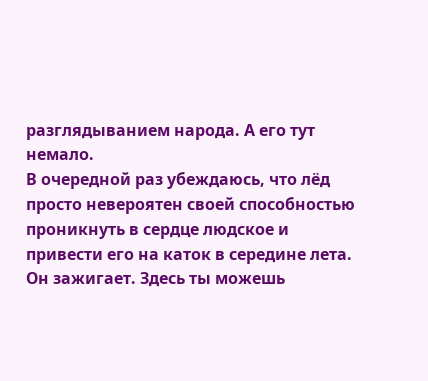разглядыванием народа. А его тут немало.
В очередной раз убеждаюсь, что лёд просто невероятен своей способностью проникнуть в сердце людское и привести его на каток в середине лета. Он зажигает. Здесь ты можешь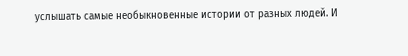услышать самые необыкновенные истории от разных людей. И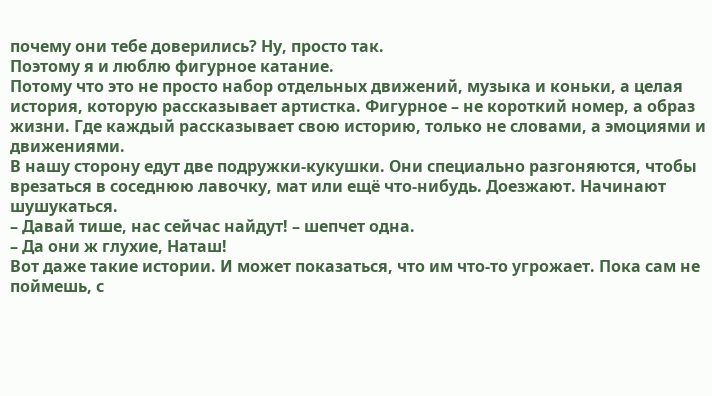почему они тебе доверились? Ну, просто так.
Поэтому я и люблю фигурное катание.
Потому что это не просто набор отдельных движений, музыка и коньки, а целая история, которую рассказывает артистка. Фигурное – не короткий номер, а образ жизни. Где каждый рассказывает свою историю, только не словами, а эмоциями и движениями.
В нашу сторону едут две подружки-кукушки. Они специально разгоняются, чтобы врезаться в соседнюю лавочку, мат или ещё что-нибудь. Доезжают. Начинают шушукаться.
– Давай тише, нас сейчас найдут! – шепчет одна.
– Да они ж глухие, Наташ!
Вот даже такие истории. И может показаться, что им что-то угрожает. Пока сам не поймешь, с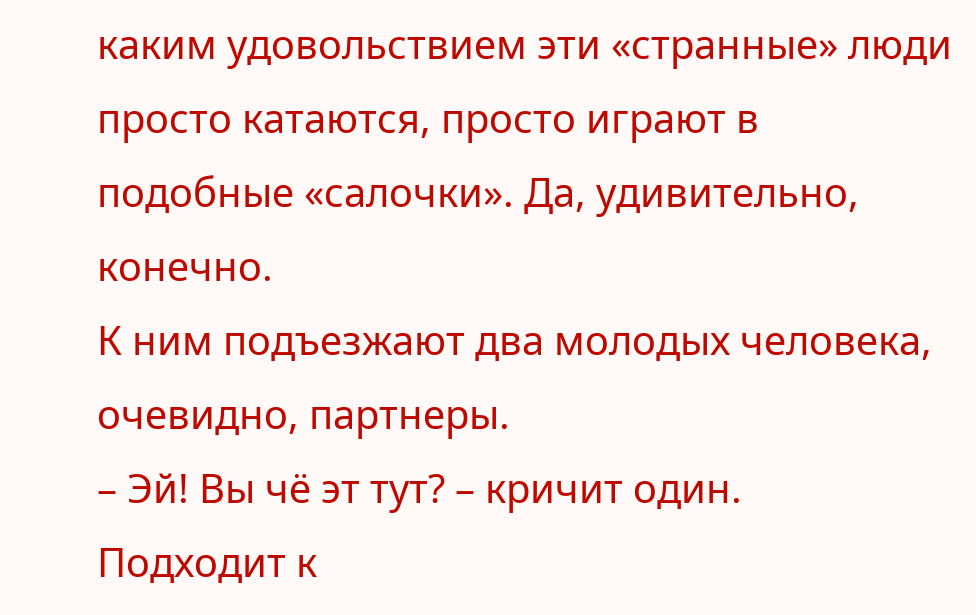каким удовольствием эти «странные» люди просто катаются, просто играют в подобные «салочки». Да, удивительно, конечно.
К ним подъезжают два молодых человека, очевидно, партнеры.
– Эй! Вы чё эт тут? – кричит один.
Подходит к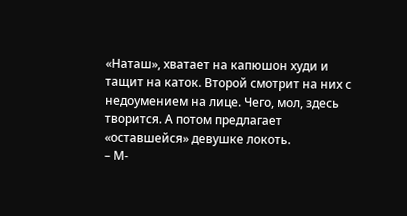«Наташ», хватает на капюшон худи и тащит на каток. Второй смотрит на них с недоумением на лице. Чего, мол, здесь творится. А потом предлагает «оставшейся» девушке локоть.
– М-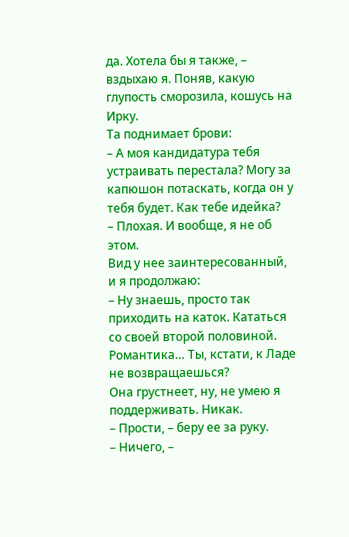да. Хотела бы я также, – вздыхаю я. Поняв, какую глупость сморозила, кошусь на Ирку.
Та поднимает брови:
– А моя кандидатура тебя устраивать перестала? Могу за капюшон потаскать, когда он у тебя будет. Как тебе идейка?
– Плохая. И вообще, я не об этом.
Вид у нее заинтересованный, и я продолжаю:
– Ну знаешь, просто так приходить на каток. Кататься со своей второй половиной. Романтика… Ты, кстати, к Ладе не возвращаешься?
Она грустнеет, ну, не умею я поддерживать. Никак.
– Прости, – беру ее за руку.
– Ничего, –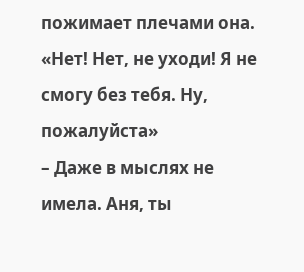пожимает плечами она.
«Нет! Нет, не уходи! Я не смогу без тебя. Ну, пожалуйста»
– Даже в мыслях не имела. Аня, ты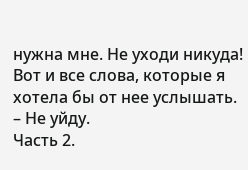нужна мне. Не уходи никуда!
Вот и все слова, которые я хотела бы от нее услышать.
– Не уйду.
Часть 2.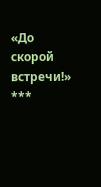«До скорой встречи!»
***